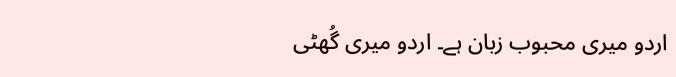اردو میری محبوب زبان ہے۔ اردو میری گُھٹی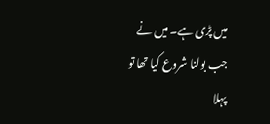میں پڑی ہے۔ میں نے جب بولنا شروع کیا تھا تو پہلا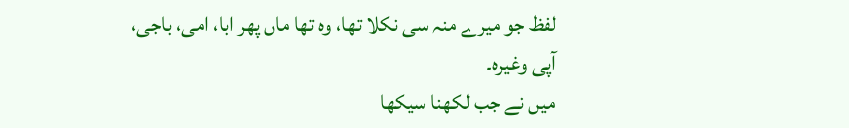لفظ جو میرے منہ سی نکلا تھا، وہ تھا ماں پھر ابا، امی، باجی، آپی وغیرہ۔
میں نے جب لکھنا سیکھا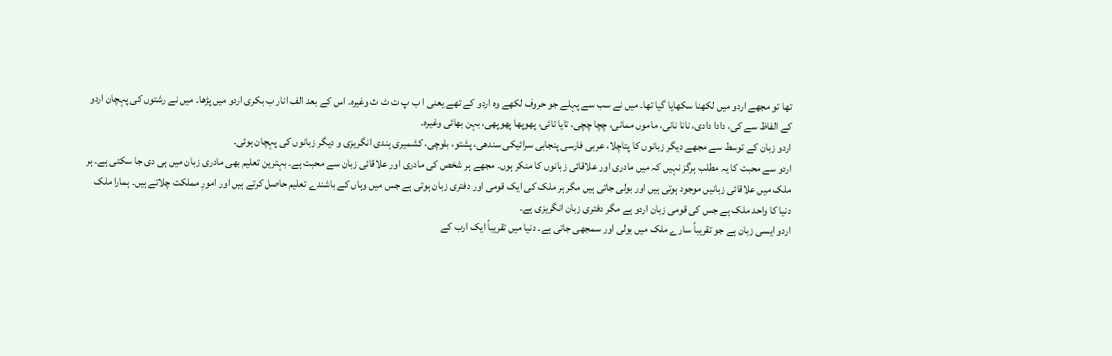تھا تو مجھے اردو میں لکھنا سکھایا گیا تھا۔ میں نے سب سے پہلے جو حروف لکھے وہ اردو کے تھے یعنی ا ب پ ت ٹ ث وغیرہ۔ اس کے بعد الف انار ب بکری اردو میں پڑھا۔ میں نے رشتوں کی پہچان اردو کے الفاظ سے کی، دادا دادی، نانا نانی، ماموں ممانی، چچا چچی، تایا تائی، پھوپھا پھوپھی، بہن بھائی وغیرہ۔
اردو زبان کے توسط سے مجھے دیگر زبانوں کا پتاچلا، عربی فارسی پنجابی سرائیکی سندھی، پشتو، بلوچی، کشمیری ہندی انگریزی و دیگر زبانوں کی پہچان ہوئی۔
اردو سے محبت کا یہ مطلب ہرگز نہیں کہ میں مادری اور علاقائی زبانوں کا منکر ہوں۔ مجھے ہر شخص کی مادری اور علاقائی زبان سے محبت ہے۔ بہترین تعلیم بھی مادری زبان میں ہی دی جا سکتی ہے۔ ہر ملک میں علاقائی زبانیں موجود ہوتی ہیں اور بولی جاتی ہیں مگر ہر ملک کی ایک قومی اور دفتری زبان ہوتی ہے جس میں وہاں کے باشندے تعلیم حاصل کرتے ہیں اور امورِ مملکت چلاتے ہیں۔ ہمارا ملک دنیا کا واحد ملک ہے جس کی قومی زبان اردو ہے مگر دفتری زبان انگریزی ہے۔
اردو ایسی زبان ہے جو تقریباً سارے ملک میں بولی اور سمجھی جاتی ہے۔ دنیا میں تقریباً ایک ارب کے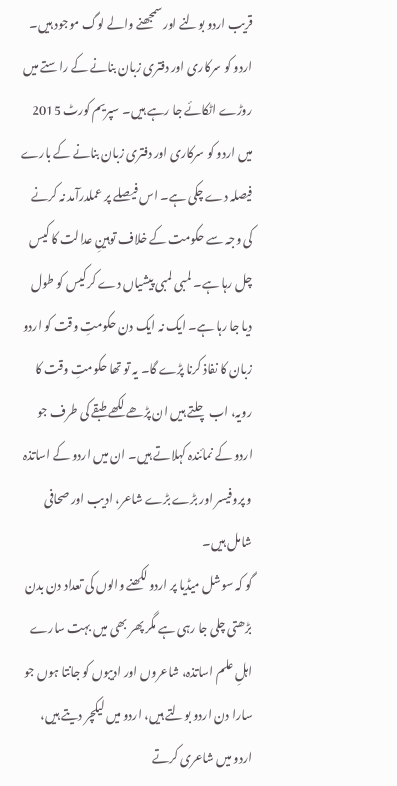قریب اردو بولنے اور سمجھنے والے لوگ موجود ہیں۔
اردو کو سرکاری اور دفتری زبان بنانے کے راستے میں روڑے اٹکائے جا رہے ہیں۔ سپریم کورٹ 2015 میں اردو کو سرکاری اور دفتری زبان بنانے کے بارے فیصلہ دے چکی ہے۔ اس فیصلے پر عملدرآمد نہ کرنے کی وجہ سے حکومت کے خلاف توہینِ عدالت کا کیس چل رہا ہے۔ لمبی لمبی پیشیاں دے کر کیس کو طول دیا جا رہا ہے۔ ایک نہ ایک دن حکومتِ وقت کو اردو زبان کا نفاذ کرنا پڑے گا۔ یہ تو تھا حکومتِ وقت کا رویہ، اب چلتے ہیں ان پڑھے لکھے طبقے کی طرف جو اردو کے نمائندہ کہلاتے ہیں۔ ان میں اردو کے اساتذہ و پروفیسر اور بڑے بڑے شاعر، ادیب اور صحافی شامل ہیں۔
گو کہ سوشل میڈیا پر اردو لکھنے والوں کی تعداد دن بدن بڑھتی چلی جا رہی ہے مگر پھر بھی میں بہت سارے اہلِ علم اساتذہ، شاعروں اور ادیبوں کو جانتا ہوں جو سارا دن اردو بولتے ہیں، اردو میں لیکچر دیتے ہیں، اردو میں شاعری کرتے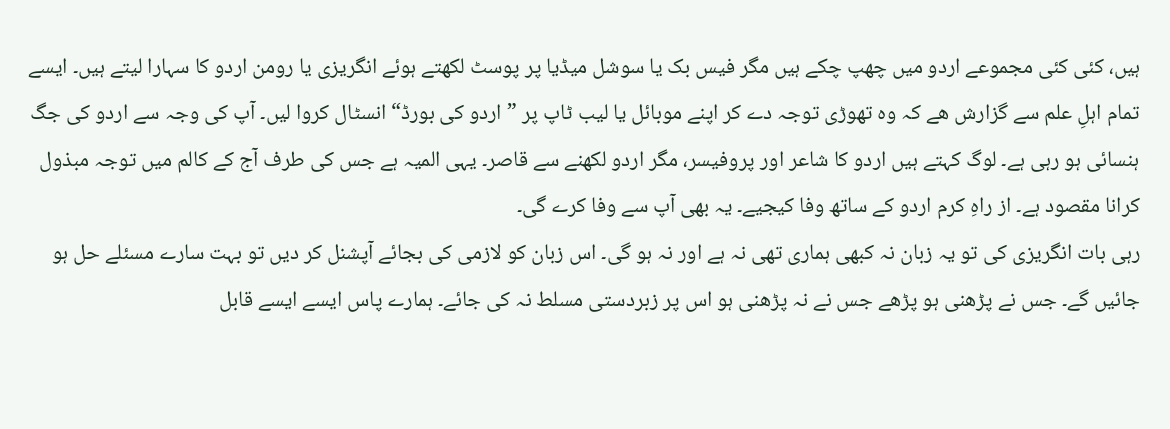ہیں، کئی کئی مجموعے اردو میں چھپ چکے ہیں مگر فیس بک یا سوشل میڈیا پر پوسٹ لکھتے ہوئے انگریزی یا رومن اردو کا سہارا لیتے ہیں۔ ایسے تمام اہلِ علم سے گزارش ھے کہ وہ تھوڑی توجہ دے کر اپنے موبائل یا لیب ٹاپ پر ”اردو کی بورڈ“انسٹال کروا لیں۔ آپ کی وجہ سے اردو کی جگ ہنسائی ہو رہی ہے۔ لوگ کہتے ہیں اردو کا شاعر اور پروفیسر، مگر اردو لکھنے سے قاصر۔ یہی المیہ ہے جس کی طرف آج کے کالم میں توجہ مبذول کرانا مقصود ہے۔ از راہِ کرم اردو کے ساتھ وفا کیجیے۔ یہ بھی آپ سے وفا کرے گی۔
رہی بات انگریزی کی تو یہ زبان نہ کبھی ہماری تھی نہ ہے اور نہ ہو گی۔ اس زبان کو لازمی کی بجائے آپشنل کر دیں تو بہت سارے مسئلے حل ہو جائیں گے۔ جس نے پڑھنی ہو پڑھے جس نے نہ پڑھنی ہو اس پر زبردستی مسلط نہ کی جائے۔ ہمارے پاس ایسے ایسے قابل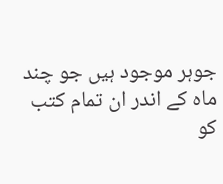جوہر موجود ہیں جو چند ماہ کے اندر ان تمام کتب کو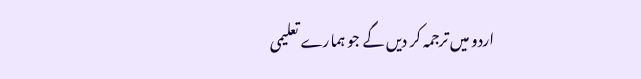اردو میں ترجمہ کر دیں گے جو ہمارے تعلیمی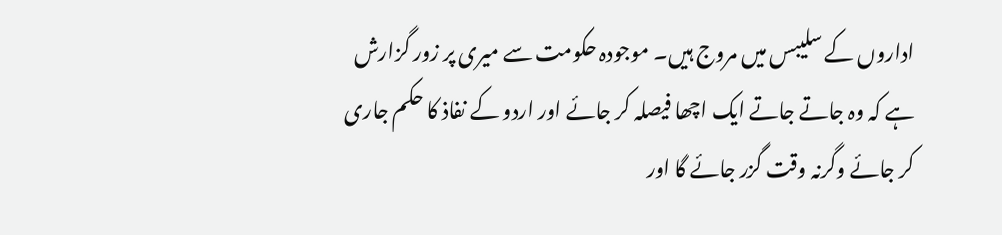اداروں کے سلیبس میں مروج ہیں۔ موجودہ حکومت سے میری پر زور گزارش ہے کہ وہ جاتے جاتے ایک اچھا فیصلہ کر جائے اور اردو کے نفاذ کا حکم جاری کر جائے وگرنہ وقت گزر جائے گا اور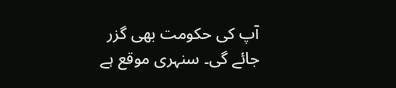آپ کی حکومت بھی گزر جائے گی۔ سنہری موقع ہے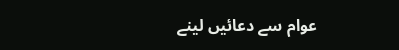عوام سے دعائیں لینے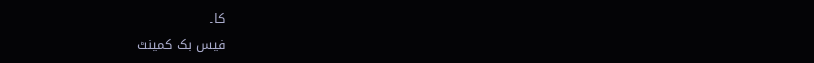کا۔
فیس بک کمینٹ